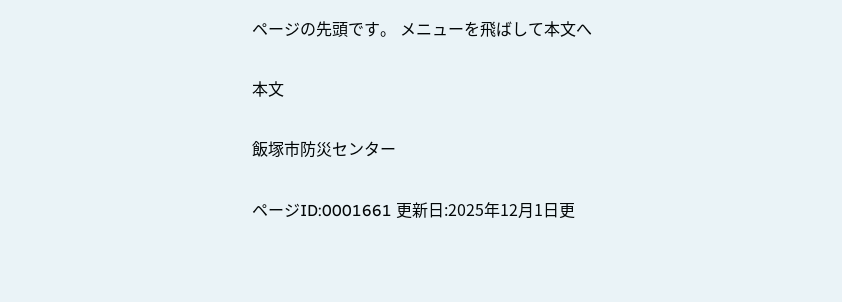ページの先頭です。 メニューを飛ばして本文へ

本文

飯塚市防災センター

ページID:0001661 更新日:2025年12月1日更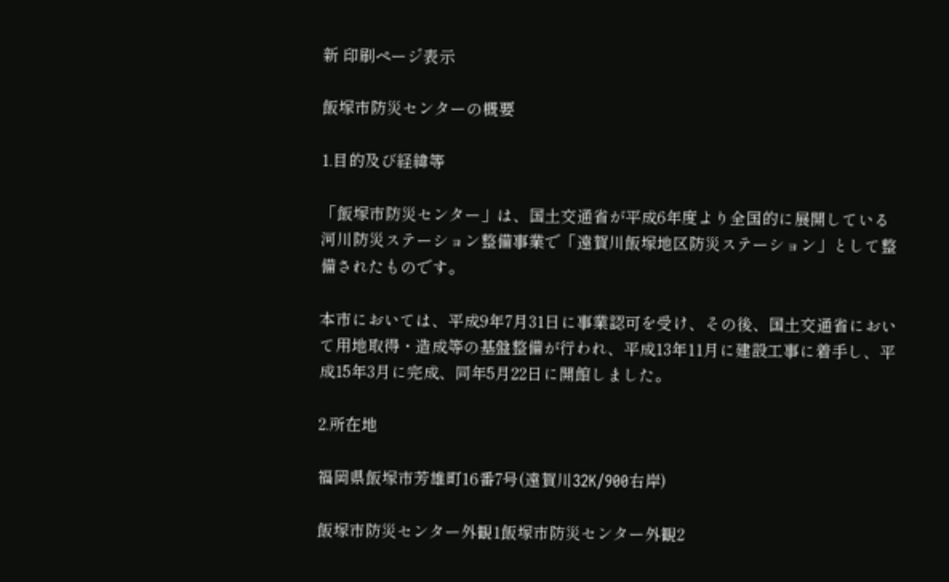新 印刷ページ表示

飯塚市防災センターの概要

1.目的及び経緯等

「飯塚市防災センター」は、国土交通省が平成6年度より全国的に展開している河川防災ステーション整備事業で「遠賀川飯塚地区防災ステーション」として整備されたものです。

本市においては、平成9年7月31日に事業認可を受け、その後、国土交通省において用地取得・造成等の基盤整備が行われ、平成13年11月に建設工事に着手し、平成15年3月に完成、同年5月22日に開館しました。

2.所在地

福岡県飯塚市芳雄町16番7号(遠賀川32K/900右岸)

飯塚市防災センター外観1飯塚市防災センター外観2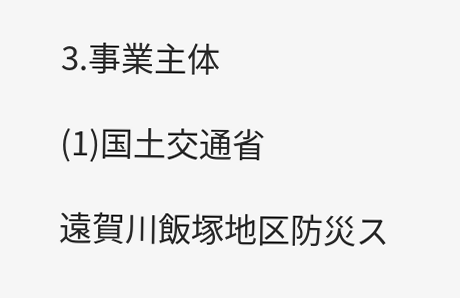3.事業主体

(1)国土交通省

遠賀川飯塚地区防災ス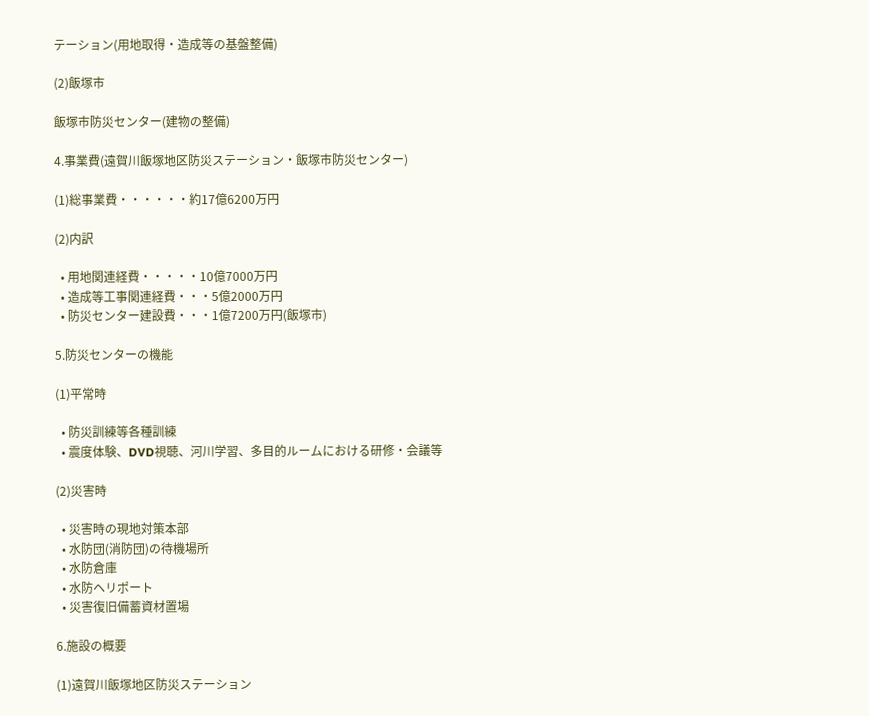テーション(用地取得・造成等の基盤整備)

(2)飯塚市

飯塚市防災センター(建物の整備)

4.事業費(遠賀川飯塚地区防災ステーション・飯塚市防災センター)

(1)総事業費・・・・・・約17億6200万円

(2)内訳

  • 用地関連経費・・・・・10億7000万円
  • 造成等工事関連経費・・・5億2000万円
  • 防災センター建設費・・・1億7200万円(飯塚市)

5.防災センターの機能

(1)平常時

  • 防災訓練等各種訓練
  • 震度体験、DVD視聴、河川学習、多目的ルームにおける研修・会議等

(2)災害時

  • 災害時の現地対策本部
  • 水防団(消防団)の待機場所
  • 水防倉庫
  • 水防ヘリポート
  • 災害復旧備蓄資材置場

6.施設の概要

(1)遠賀川飯塚地区防災ステーション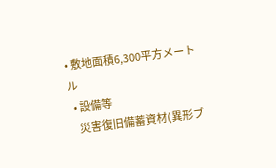• 敷地面積6,300平方メートル
  • 設備等
    災害復旧備蓄資材(異形ブ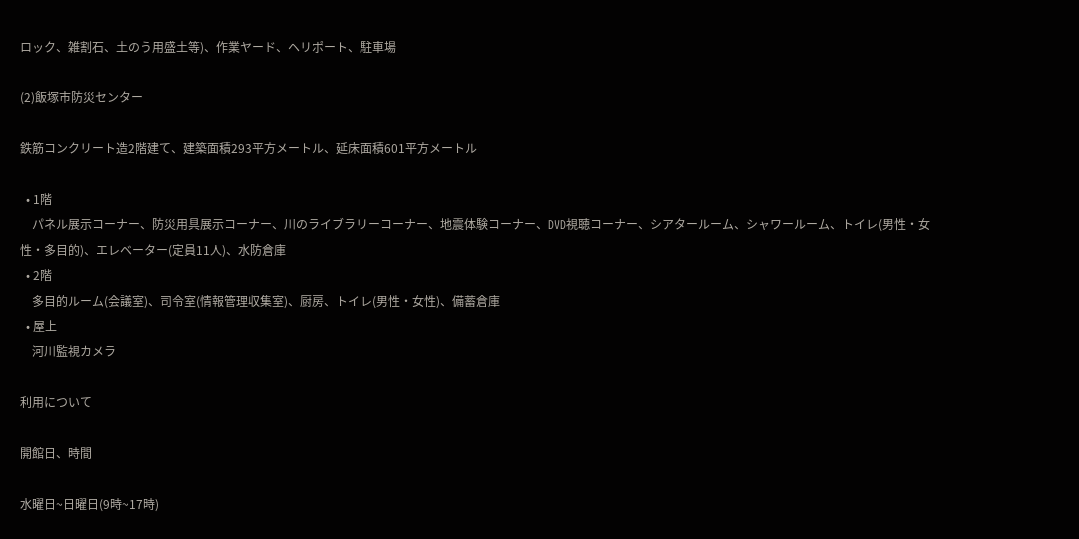ロック、雑割石、土のう用盛土等)、作業ヤード、ヘリポート、駐車場

(2)飯塚市防災センター

鉄筋コンクリート造2階建て、建築面積293平方メートル、延床面積601平方メートル

  • 1階
    パネル展示コーナー、防災用具展示コーナー、川のライブラリーコーナー、地震体験コーナー、DVD視聴コーナー、シアタールーム、シャワールーム、トイレ(男性・女性・多目的)、エレベーター(定員11人)、水防倉庫
  • 2階
    多目的ルーム(会議室)、司令室(情報管理収集室)、厨房、トイレ(男性・女性)、備蓄倉庫
  • 屋上
    河川監視カメラ

利用について

開館日、時間

水曜日~日曜日(9時~17時)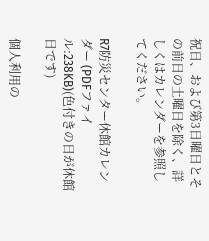祝日、および第3日曜日とその前日の土曜日を除く、詳しくはカレンダーを参照してください。

R7防災センター休館カレンダー (PDFファイル:238KB)(色付きの日が休館日です)

個人利用の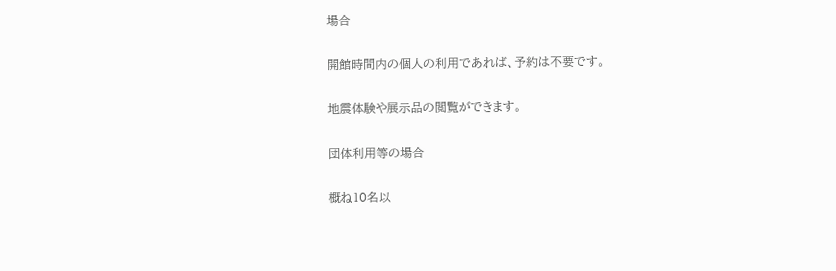場合

開館時間内の個人の利用であれば、予約は不要です。

地震体験や展示品の閲覧ができます。

団体利用等の場合

概ね10名以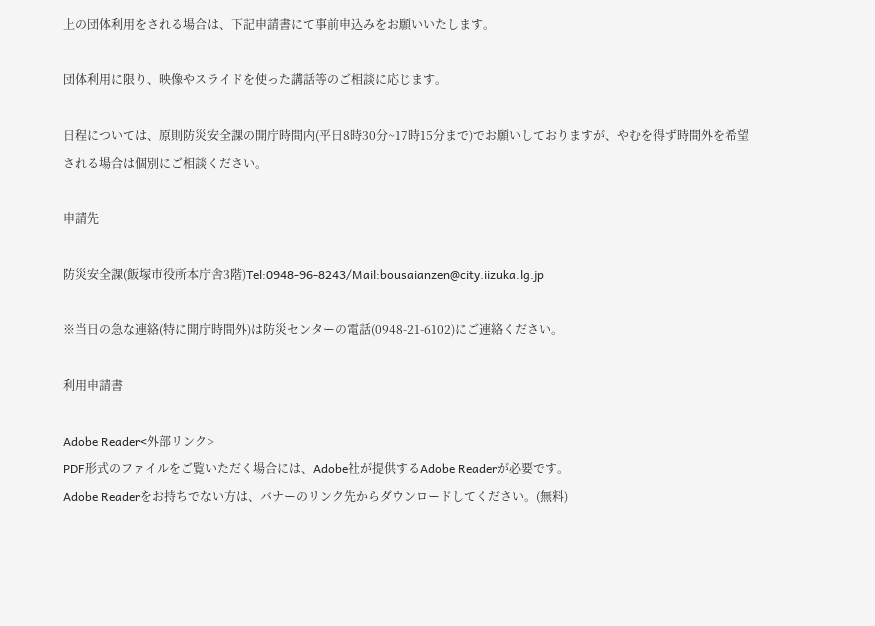上の団体利用をされる場合は、下記申請書にて事前申込みをお願いいたします。

団体利用に限り、映像やスライドを使った講話等のご相談に応じます。

日程については、原則防災安全課の開庁時間内(平日8時30分~17時15分まで)でお願いしておりますが、やむを得ず時間外を希望される場合は個別にご相談ください。

申請先

防災安全課(飯塚市役所本庁舎3階)Tel:0948-96-8243/Mail:bousaianzen@city.iizuka.lg.jp

※当日の急な連絡(特に開庁時間外)は防災センターの電話(0948-21-6102)にご連絡ください。

利用申請書

Adobe Reader<外部リンク>
PDF形式のファイルをご覧いただく場合には、Adobe社が提供するAdobe Readerが必要です。
Adobe Readerをお持ちでない方は、バナーのリンク先からダウンロードしてください。(無料)